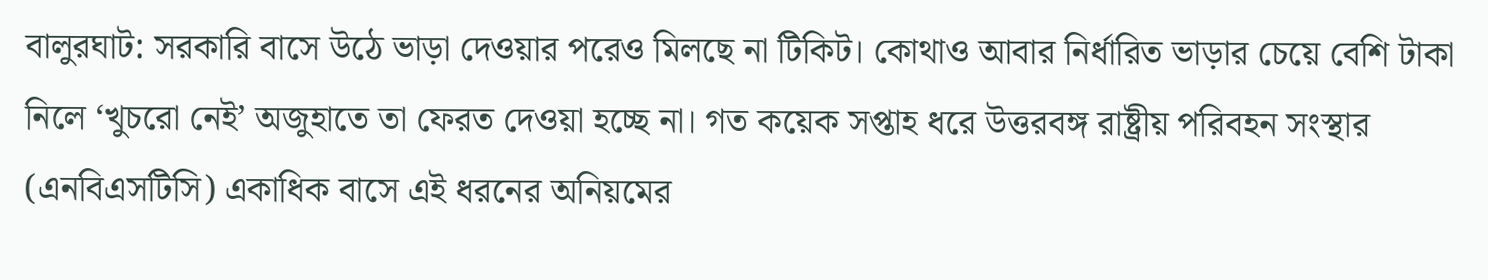বালুরঘাট: সরকারি বাসে উঠে ভাড়া দেওয়ার পরেও মিলছে না টিকিট। কোথাও আবার নির্ধারিত ভাড়ার চেয়ে বেশি টাকা নিলে ‘খুচরো নেই’ অজুহাতে তা ফেরত দেওয়া হচ্ছে না। গত কয়েক সপ্তাহ ধরে উত্তরবঙ্গ রাষ্ট্রীয় পরিবহন সংস্থার (এনবিএসটিসি) একাধিক বাসে এই ধরনের অনিয়মের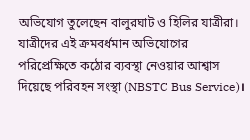অভিযোগ তুলেছেন বালুরঘাট ও হিলির যাত্রীরা। যাত্রীদের এই ক্রমবর্ধমান অভিযোগের পরিপ্রেক্ষিতে কঠোর ব্যবস্থা নেওয়ার আশ্বাস দিয়েছে পরিবহন সংস্থা (NBSTC Bus Service)।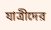যাত্রীদের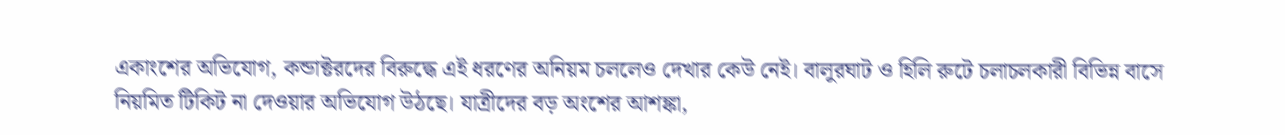একাংশের অভিযোগ, কন্ডাক্টরদের বিরুদ্ধে এই ধরণের অনিয়ম চললেও দেখার কেউ নেই। বালুরঘাট ও হিলি রুটে চলাচলকারী বিভিন্ন বাসে নিয়মিত টিকিট না দেওয়ার অভিযোগ উঠছে। যাত্রীদের বড় অংশের আশঙ্কা,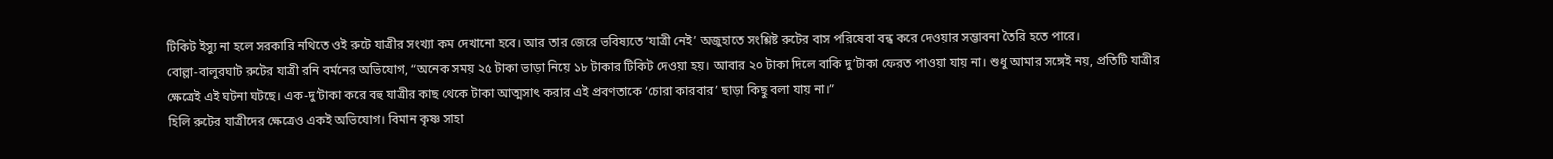টিকিট ইস্যু না হলে সরকারি নথিতে ওই রুটে যাত্রীর সংখ্যা কম দেখানো হবে। আর তার জেরে ভবিষ্যতে ‘যাত্রী নেই’ অজুহাতে সংশ্লিষ্ট রুটের বাস পরিষেবা বন্ধ করে দেওয়ার সম্ভাবনা তৈরি হতে পারে।
বোল্লা-বালুরঘাট রুটের যাত্রী রনি বর্মনের অভিযোগ, “অনেক সময় ২৫ টাকা ভাড়া নিয়ে ১৮ টাকার টিকিট দেওয়া হয়। আবার ২০ টাকা দিলে বাকি দু’টাকা ফেরত পাওয়া যায় না। শুধু আমার সঙ্গেই নয়, প্রতিটি যাত্রীর ক্ষেত্রেই এই ঘটনা ঘটছে। এক-দু’টাকা করে বহু যাত্রীর কাছ থেকে টাকা আত্মসাৎ করার এই প্রবণতাকে ‘চোরা কারবার’ ছাড়া কিছু বলা যায় না।”
হিলি রুটের যাত্রীদের ক্ষেত্রেও একই অভিযোগ। বিমান কৃষ্ণ সাহা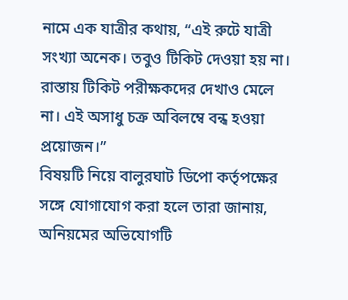নামে এক যাত্রীর কথায়, “এই রুটে যাত্রী সংখ্যা অনেক। তবুও টিকিট দেওয়া হয় না। রাস্তায় টিকিট পরীক্ষকদের দেখাও মেলে না। এই অসাধু চক্র অবিলম্বে বন্ধ হওয়া প্রয়োজন।”
বিষয়টি নিয়ে বালুরঘাট ডিপো কর্তৃপক্ষের সঙ্গে যোগাযোগ করা হলে তারা জানায়, অনিয়মের অভিযোগটি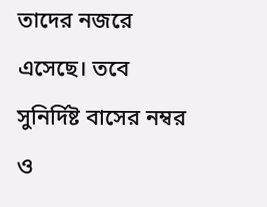তাদের নজরে এসেছে। তবে সুনির্দিষ্ট বাসের নম্বর ও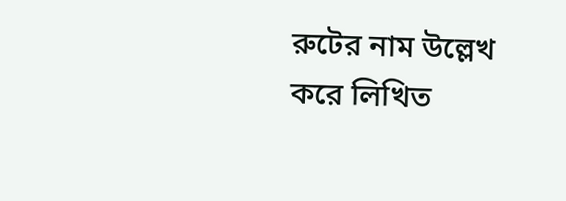রুটের নাম উল্লেখ করে লিখিত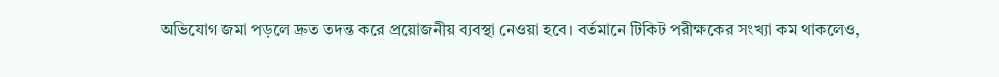অভিযোগ জমা পড়লে দ্রুত তদন্ত করে প্রয়োজনীয় ব্যবস্থা নেওয়া হবে। বর্তমানে টিকিট পরীক্ষকের সংখ্যা কম থাকলেও,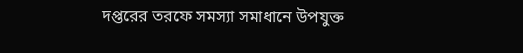দপ্তরের তরফে সমস্যা সমাধানে উপযুক্ত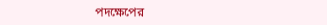পদক্ষেপের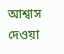আশ্বাস দেওয়া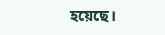হয়েছে।